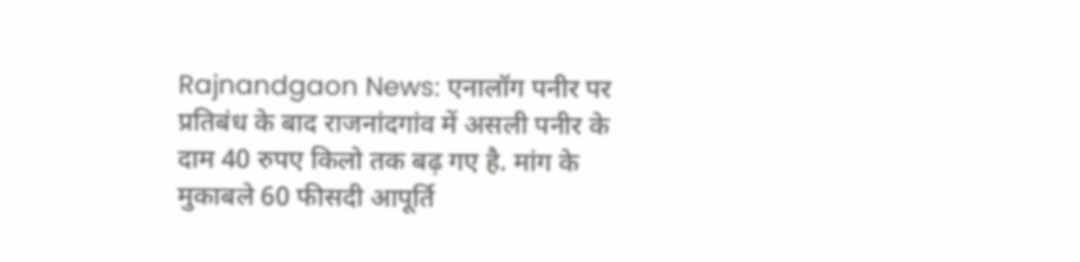Rajnandgaon News: एनालॉग पनीर पर प्रतिबंध के बाद राजनांदगांव में असली पनीर के दाम 40 रुपए किलो तक बढ़ गए है. मांग के मुकाबले 60 फीसदी आपूर्ति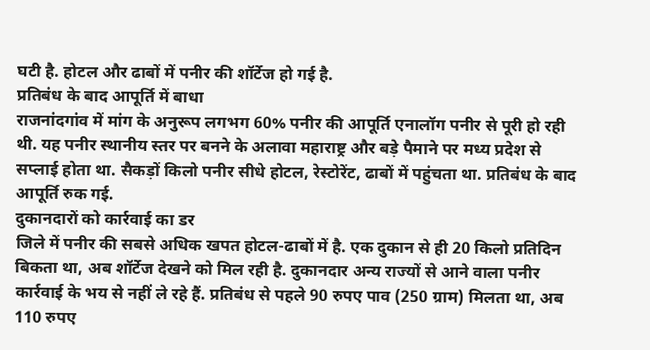घटी है. होटल और ढाबों में पनीर की शॉर्टेज हो गई है.
प्रतिबंध के बाद आपूर्ति में बाधा
राजनांदगांव में मांग के अनुरूप लगभग 60% पनीर की आपूर्ति एनालॉग पनीर से पूरी हो रही थी. यह पनीर स्थानीय स्तर पर बनने के अलावा महाराष्ट्र और बड़े पैमाने पर मध्य प्रदेश से सप्लाई होता था. सैकड़ों किलो पनीर सीधे होटल, रेस्टोरेंट, ढाबों में पहुंचता था. प्रतिबंध के बाद आपूर्ति रुक गई.
दुकानदारों को कार्रवाई का डर
जिले में पनीर की सबसे अधिक खपत होटल-ढाबों में है. एक दुकान से ही 20 किलो प्रतिदिन बिकता था, अब शॉर्टेज देखने को मिल रही है. दुकानदार अन्य राज्यों से आने वाला पनीर कार्रवाई के भय से नहीं ले रहे हैं. प्रतिबंध से पहले 90 रुपए पाव (250 ग्राम) मिलता था, अब 110 रुपए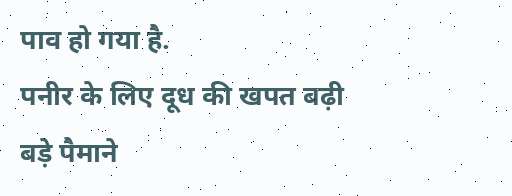पाव हो गया है.
पनीर के लिए दूध की खपत बढ़ी
बड़े पैमाने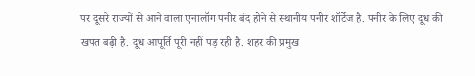पर दूसरे राज्यों से आने वाला एनालॉग पनीर बंद होने से स्थानीय पनीर शॉर्टेज है. पनीर के लिए दूध की खपत बढ़ी है. दूध आपूर्ति पूरी नहीं पड़ रही है. शहर की प्रमुख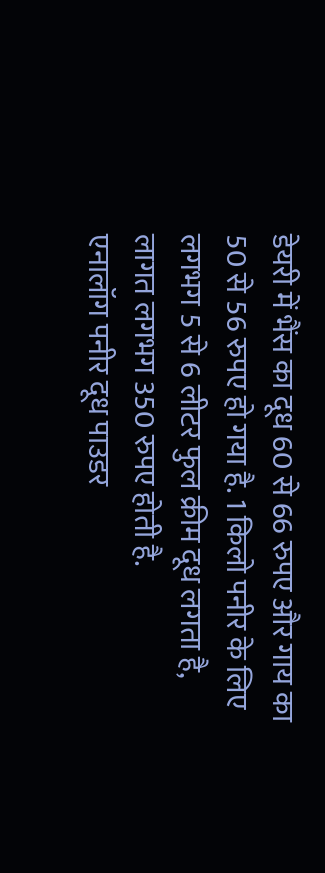डेयरी में भैंस का दूध 60 से 66 रुपए और गाय का 50 से 56 रुपए हो गया है. 1 किलो पनीर के लिए लगभग 5 से 6 लीटर फुल क्रीम दूध लगता है, लागत लगभग 350 रुपए होती है.
एनालॉग पनीर दूध पाउडर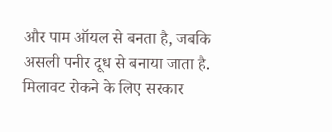और पाम ऑयल से बनता है, जबकि असली पनीर दूध से बनाया जाता है. मिलावट रोकने के लिए सरकार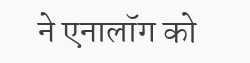ने एनालॉग को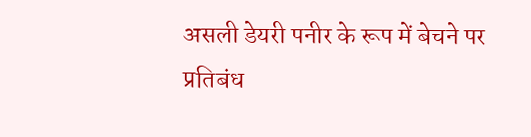असली डेयरी पनीर के रूप में बेचने पर प्रतिबंध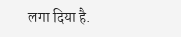लगा दिया है.